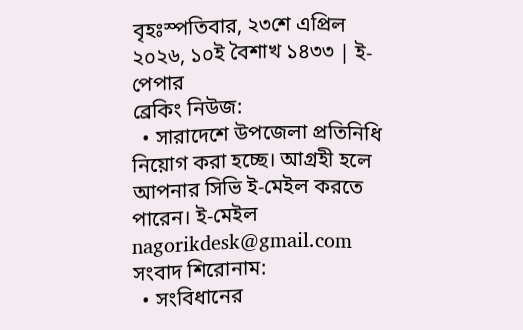বৃহঃস্পতিবার, ২৩শে এপ্রিল ২০২৬, ১০ই বৈশাখ ১৪৩৩ | ই-পেপার
ব্রেকিং নিউজ:
  • সারাদেশে উপজেলা প্রতিনিধি নিয়োগ করা হচ্ছে। আগ্রহী হলে আপনার সিভি ই-মেইল করতে পারেন। ই-মেইল nagorikdesk@gmail.com
সংবাদ শিরোনাম:
  • সংবিধানের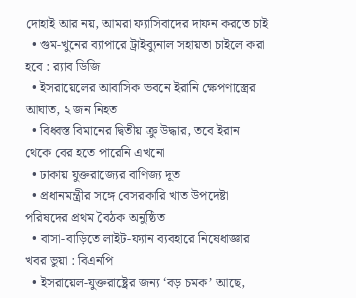দোহাই আর নয়, আমরা ফ্যাসিবাদের দাফন করতে চাই
  • গুম-খুনের ব্যাপারে ট্রাইব্যুনাল সহায়তা চাইলে করা হবে : র‍্যাব ডিজি
  • ইসরায়েলের আবাসিক ভবনে ইরানি ক্ষেপণাস্ত্রের আঘাত, ২ জন নিহত
  • বিধ্বস্ত বিমানের দ্বিতীয় ক্রু উদ্ধার, তবে ইরান থেকে বের হতে পারেনি এখনো
  • ঢাকায় যুক্তরাজ্যের বাণিজ্য দূত
  • প্রধানমন্ত্রীর সঙ্গে বেসরকারি খাত উপদেষ্টা পরিষদের প্রথম বৈঠক অনুষ্ঠিত
  • বাসা-বাড়িতে লাইট-ফ্যান ব্যবহারে নিষেধাজ্ঞার খবর ভুয়া : বিএনপি
  • ইসরায়েল-যুক্তরাষ্ট্রের জন্য ‘বড় চমক’ আছে,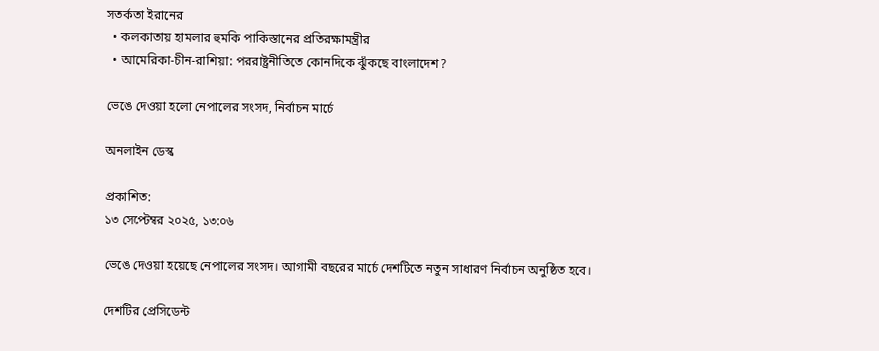সতর্কতা ইরানের
  • কলকাতায় হামলার হুমকি পাকিস্তানের প্রতিরক্ষামন্ত্রীর
  • আমেরিকা-চীন-রাশিয়া: পররাষ্ট্রনীতিতে কোনদিকে ঝুঁকছে বাংলাদেশ?

ভেঙে দেওয়া হলো নেপালের সংসদ, নির্বাচন মার্চে

অনলাইন ডেস্ক

প্রকাশিত:
১৩ সেপ্টেম্বর ২০২৫, ১৩:০৬

ভেঙে দেওয়া হয়েছে নেপালের সংসদ। আগামী বছরের মার্চে দেশটিতে নতুন সাধারণ নির্বাচন অনুষ্ঠিত হবে।

দেশটির প্রেসিডেন্ট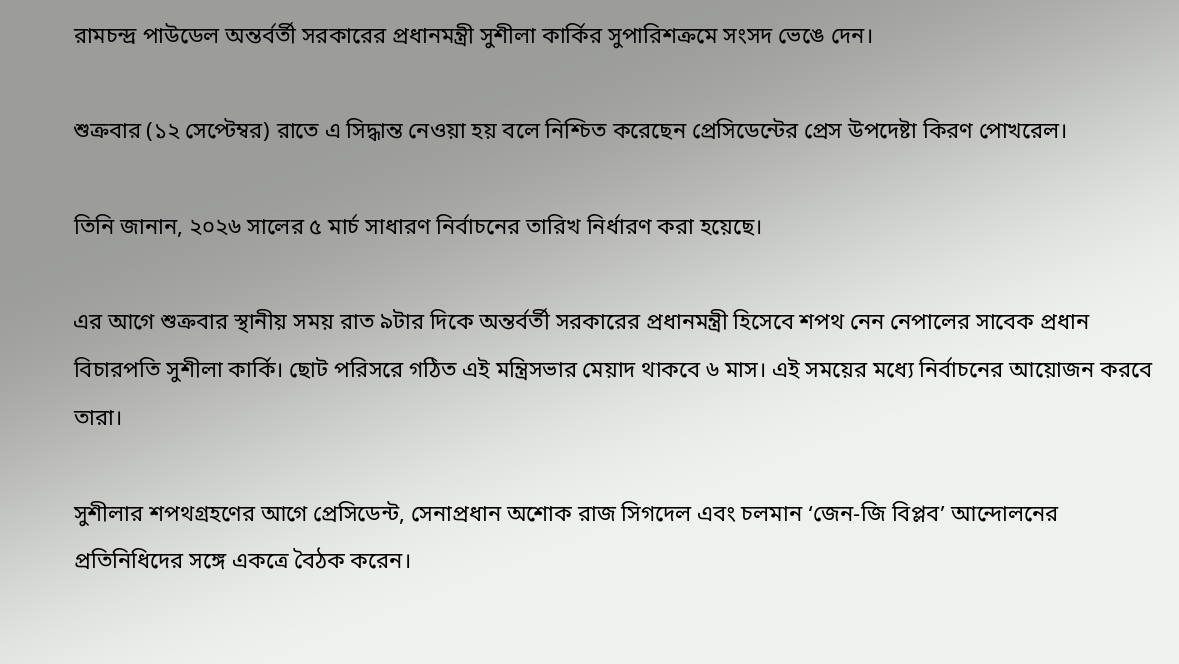রামচন্দ্র পাউডেল অন্তর্বর্তী সরকারের প্রধানমন্ত্রী সুশীলা কার্কির সুপারিশক্রমে সংসদ ভেঙে দেন।

শুক্রবার (১২ সেপ্টেম্বর) রাতে এ সিদ্ধান্ত নেওয়া হয় বলে নিশ্চিত করেছেন প্রেসিডেন্টের প্রেস উপদেষ্টা কিরণ পোখরেল।

তিনি জানান, ২০২৬ সালের ৫ মার্চ সাধারণ নির্বাচনের তারিখ নির্ধারণ করা হয়েছে।

এর আগে শুক্রবার স্থানীয় সময় রাত ৯টার দিকে অন্তর্বর্তী সরকারের প্রধানমন্ত্রী হিসেবে শপথ নেন নেপালের সাবেক প্রধান বিচারপতি সুশীলা কার্কি। ছোট পরিসরে গঠিত এই মন্ত্রিসভার মেয়াদ থাকবে ৬ মাস। এই সময়ের মধ্যে নির্বাচনের আয়োজন করবে তারা।

সুশীলার শপথগ্রহণের আগে প্রেসিডেন্ট, সেনাপ্রধান অশোক রাজ সিগদেল এবং চলমান ‘জেন-জি বিপ্লব’ আন্দোলনের প্রতিনিধিদের সঙ্গে একত্রে বৈঠক করেন।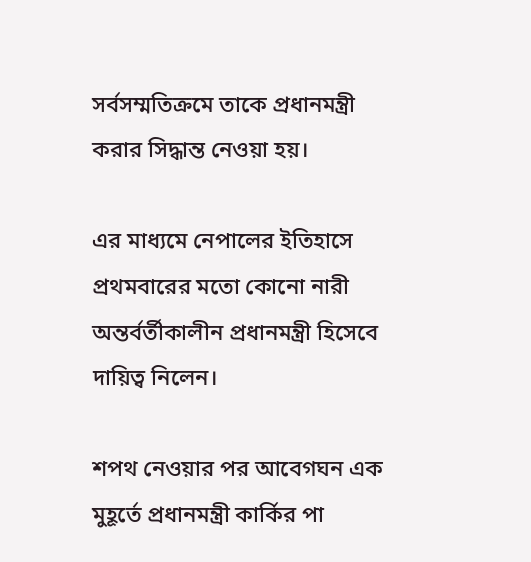সর্বসম্মতিক্রমে তাকে প্রধানমন্ত্রী করার সিদ্ধান্ত নেওয়া হয়।

এর মাধ্যমে নেপালের ইতিহাসে প্রথমবারের মতো কোনো নারী অন্তর্বর্তীকালীন প্রধানমন্ত্রী হিসেবে দায়িত্ব নিলেন।

শপথ নেওয়ার পর আবেগঘন এক মুহূর্তে প্রধানমন্ত্রী কার্কির পা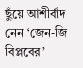ছুঁয়ে আশীর্বাদ নেন ‘জেন-জি বিপ্লবের’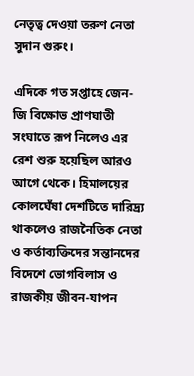নেতৃত্ব দেওয়া তরুণ নেতা সুদান গুরুং।

এদিকে গত সপ্তাহে জেন-জি বিক্ষোভ প্রাণঘাতী সংঘাতে রূপ নিলেও এর রেশ শুরু হয়েছিল আরও আগে থেকে। হিমালয়ের কোলঘেঁষা দেশটিতে দারিদ্র্য থাকলেও রাজনৈতিক নেতা ও কর্তাব্যক্তিদের সন্তানদের বিদেশে ভোগবিলাস ও রাজকীয় জীবন-যাপন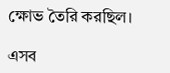ক্ষোভ তৈরি করছিল।

এসব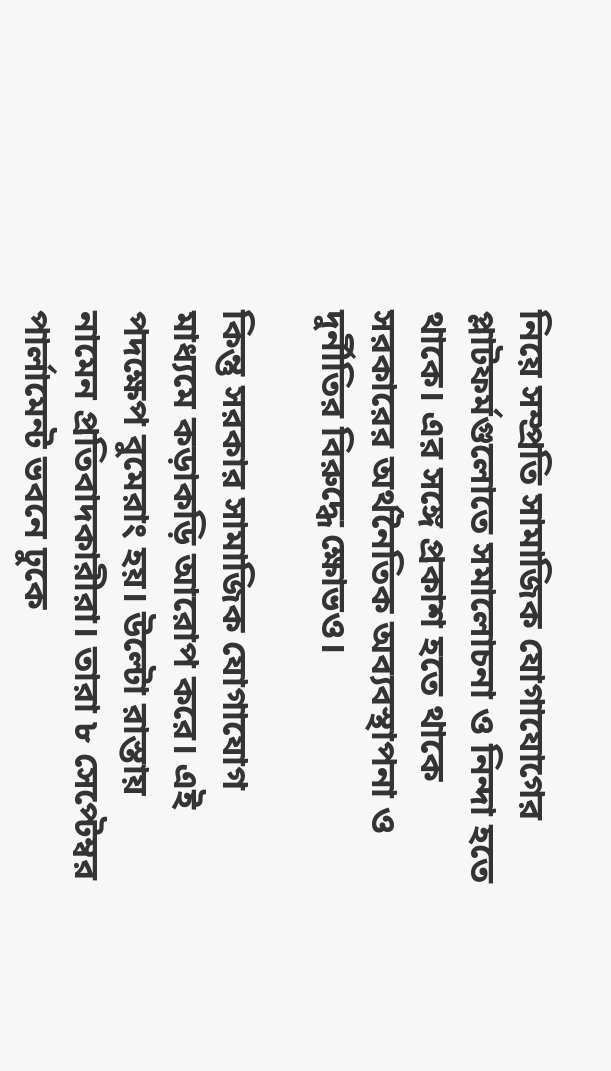নিয়ে সম্প্রতি সামাজিক যোগাযোগের প্লাটফর্মগুলোতে সমালোচনা ও নিন্দা হতে থাকে। এর সঙ্গে প্রকাশ হতে থাকে সরকারের অর্থনৈতিক অব্যবস্থাপনা ও দুর্নীতির বিরুদ্ধে ক্ষোভও।

কিন্তু সরকার সামাজিক যোগাযোগ মাধ্যমে কড়াকড়ি আরোপ করে। এই পদক্ষেপ বুমেরাং হয়। উল্টো রাস্তায় নামেন প্রতিবাদকারীরা। তারা ৮ সেপ্টেম্বর পার্লামেন্ট ভবনে ঢুকে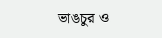ভাঙচুর ও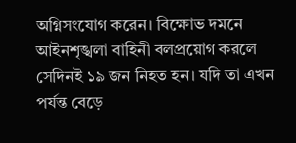অগ্নিসংযোগ করেন। বিক্ষোভ দমনে আইনশৃঙ্খলা বাহিনী বলপ্রয়োগ করলে সেদিনই ১৯ জন নিহত হন। যদি তা এখন পর্যন্ত বেড়ে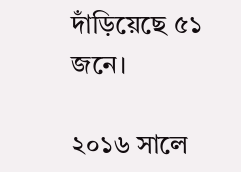দাঁড়িয়েছে ৫১ জনে।

২০১৬ সালে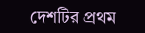দেশটির প্রথম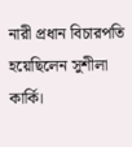নারী প্রধান বিচারপতি হয়েছিলেন সুশীলা কার্কি।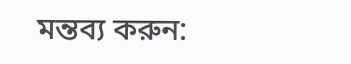মন্তব্য করুন: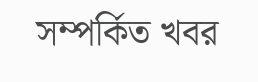সম্পর্কিত খবর